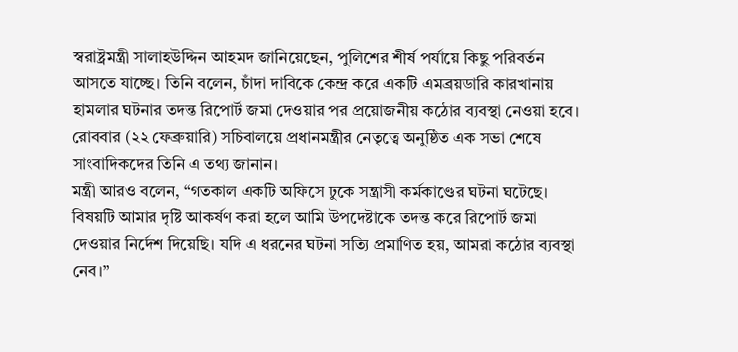স্বরাষ্ট্রমন্ত্রী সালাহউদ্দিন আহমদ জানিয়েছেন, পুলিশের শীর্ষ পর্যায়ে কিছু পরিবর্তন আসতে যাচ্ছে। তিনি বলেন, চাঁদা দাবিকে কেন্দ্র করে একটি এমব্রয়ডারি কারখানায় হামলার ঘটনার তদন্ত রিপোর্ট জমা দেওয়ার পর প্রয়োজনীয় কঠোর ব্যবস্থা নেওয়া হবে। রোববার (২২ ফেব্রুয়ারি) সচিবালয়ে প্রধানমন্ত্রীর নেতৃত্বে অনুষ্ঠিত এক সভা শেষে সাংবাদিকদের তিনি এ তথ্য জানান।
মন্ত্রী আরও বলেন, “গতকাল একটি অফিসে ঢুকে সন্ত্রাসী কর্মকাণ্ডের ঘটনা ঘটেছে। বিষয়টি আমার দৃষ্টি আকর্ষণ করা হলে আমি উপদেষ্টাকে তদন্ত করে রিপোর্ট জমা দেওয়ার নির্দেশ দিয়েছি। যদি এ ধরনের ঘটনা সত্যি প্রমাণিত হয়, আমরা কঠোর ব্যবস্থা নেব।”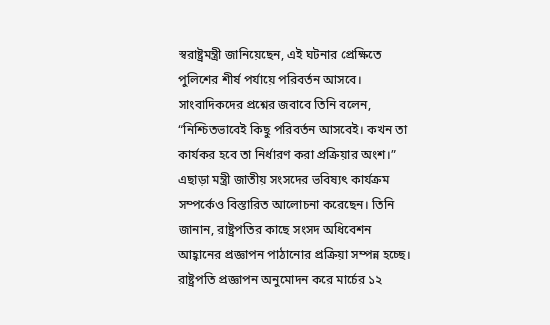স্বরাষ্ট্রমন্ত্রী জানিয়েছেন, এই ঘটনার প্রেক্ষিতে পুলিশের শীর্ষ পর্যায়ে পরিবর্তন আসবে। সাংবাদিকদের প্রশ্নের জবাবে তিনি বলেন, “নিশ্চিতভাবেই কিছু পরিবর্তন আসবেই। কখন তা কার্যকর হবে তা নির্ধারণ করা প্রক্রিয়ার অংশ।”
এছাড়া মন্ত্রী জাতীয় সংসদের ভবিষ্যৎ কার্যক্রম সম্পর্কেও বিস্তারিত আলোচনা করেছেন। তিনি জানান, রাষ্ট্রপতির কাছে সংসদ অধিবেশন আহ্বানের প্রজ্ঞাপন পাঠানোর প্রক্রিয়া সম্পন্ন হচ্ছে। রাষ্ট্রপতি প্রজ্ঞাপন অনুমোদন করে মার্চের ১২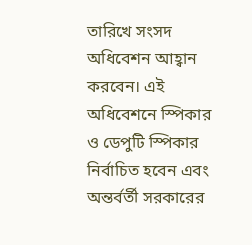তারিখে সংসদ অধিবেশন আহ্বান করবেন। এই অধিবেশনে স্পিকার ও ডেপুটি স্পিকার নির্বাচিত হবেন এবং অন্তর্বর্তী সরকারের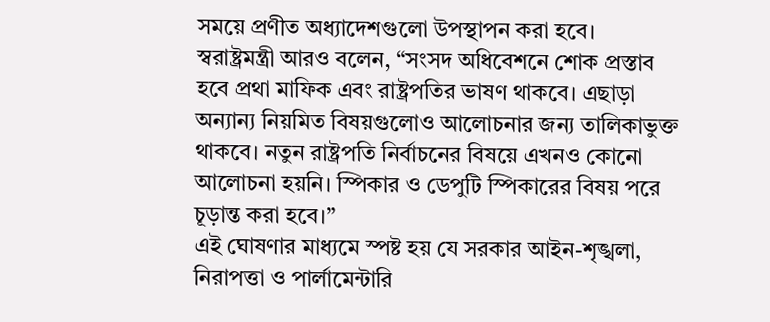সময়ে প্রণীত অধ্যাদেশগুলো উপস্থাপন করা হবে।
স্বরাষ্ট্রমন্ত্রী আরও বলেন, “সংসদ অধিবেশনে শোক প্রস্তাব হবে প্রথা মাফিক এবং রাষ্ট্রপতির ভাষণ থাকবে। এছাড়া অন্যান্য নিয়মিত বিষয়গুলোও আলোচনার জন্য তালিকাভুক্ত থাকবে। নতুন রাষ্ট্রপতি নির্বাচনের বিষয়ে এখনও কোনো আলোচনা হয়নি। স্পিকার ও ডেপুটি স্পিকারের বিষয় পরে চূড়ান্ত করা হবে।”
এই ঘোষণার মাধ্যমে স্পষ্ট হয় যে সরকার আইন-শৃঙ্খলা, নিরাপত্তা ও পার্লামেন্টারি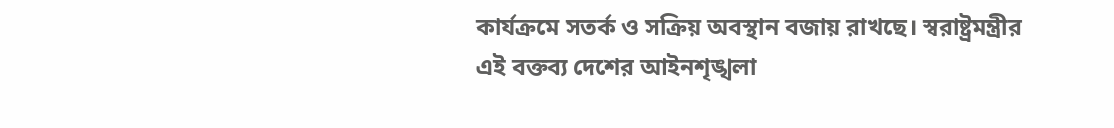কার্যক্রমে সতর্ক ও সক্রিয় অবস্থান বজায় রাখছে। স্বরাষ্ট্রমন্ত্রীর এই বক্তব্য দেশের আইনশৃঙ্খলা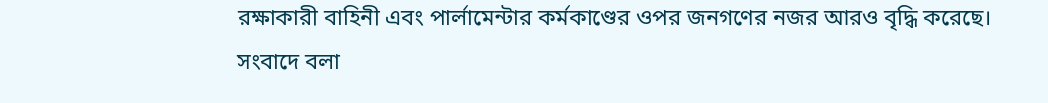রক্ষাকারী বাহিনী এবং পার্লামেন্টার কর্মকাণ্ডের ওপর জনগণের নজর আরও বৃদ্ধি করেছে।
সংবাদে বলা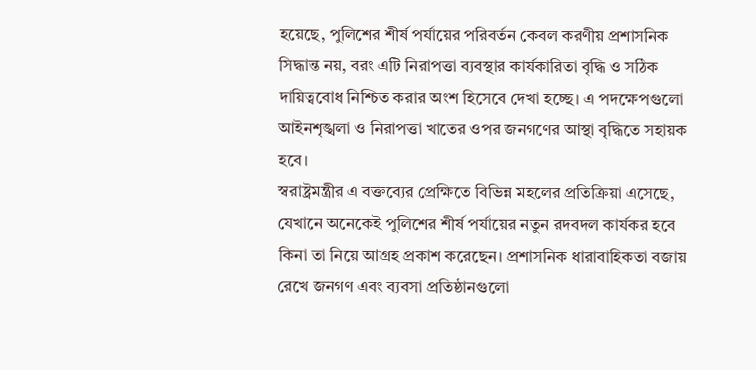হয়েছে, পুলিশের শীর্ষ পর্যায়ের পরিবর্তন কেবল করণীয় প্রশাসনিক সিদ্ধান্ত নয়, বরং এটি নিরাপত্তা ব্যবস্থার কার্যকারিতা বৃদ্ধি ও সঠিক দায়িত্ববোধ নিশ্চিত করার অংশ হিসেবে দেখা হচ্ছে। এ পদক্ষেপগুলো আইনশৃঙ্খলা ও নিরাপত্তা খাতের ওপর জনগণের আস্থা বৃদ্ধিতে সহায়ক হবে।
স্বরাষ্ট্রমন্ত্রীর এ বক্তব্যের প্রেক্ষিতে বিভিন্ন মহলের প্রতিক্রিয়া এসেছে, যেখানে অনেকেই পুলিশের শীর্ষ পর্যায়ের নতুন রদবদল কার্যকর হবে কিনা তা নিয়ে আগ্রহ প্রকাশ করেছেন। প্রশাসনিক ধারাবাহিকতা বজায় রেখে জনগণ এবং ব্যবসা প্রতিষ্ঠানগুলো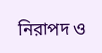নিরাপদ ও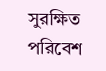সুরক্ষিত পরিবেশ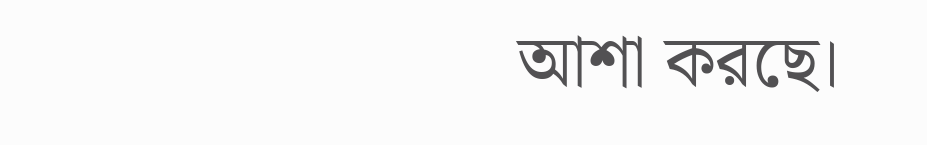আশা করছে।